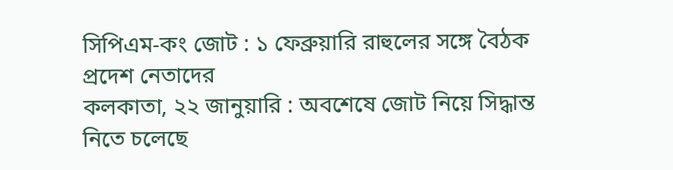সিপিএম-কং জোট : ১ ফেব্রুয়ারি রাহুলের সঙ্গে বৈঠক প্রদেশ নেতাদের
কলকাতা, ২২ জানুয়ারি : অবশেষে জোট নিয়ে সিদ্ধান্ত নিতে চলেছে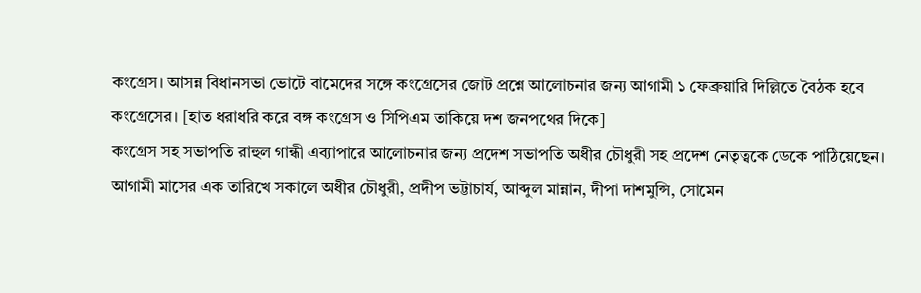কংগ্রেস। আসন্ন বিধানসভা ভোটে বামেদের সঙ্গে কংগ্রেসের জোট প্রশ্নে আলোচনার জন্য আগামী ১ ফেব্রুয়ারি দিল্লিতে বৈঠক হবে কংগ্রেসের। [হাত ধরাধরি করে বঙ্গ কংগ্রেস ও সিপিএম তাকিয়ে দশ জনপথের দিকে]
কংগ্রেস সহ সভাপতি রাহুল গান্ধী এব্যাপারে আলোচনার জন্য প্রদেশ সভাপতি অধীর চৌধুরী সহ প্রদেশ নেতৃত্বকে ডেকে পাঠিয়েছেন। আগামী মাসের এক তারিখে সকালে অধীর চৌধুরী, প্রদীপ ভট্টাচার্য, আব্দুল মান্নান, দীপা দাশমুন্সি, সোমেন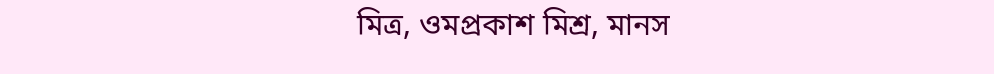মিত্র, ওমপ্রকাশ মিশ্র, মানস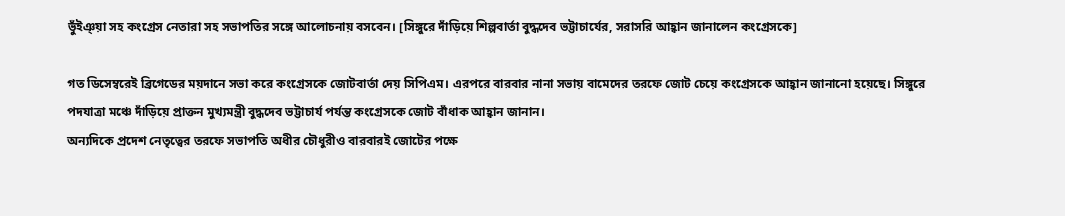ভুঁইঞ্য়া সহ কংগ্রেস নেতারা সহ সভাপতির সঙ্গে আলোচনায় বসবেন। [সিঙ্গুরে দাঁড়িয়ে শিল্পবার্তা বুদ্ধদেব ভট্টাচার্যের, সরাসরি আহ্বান জানালেন কংগ্রেসকে]

গত ডিসেম্বরেই ব্রিগেডের ময়দানে সভা করে কংগ্রেসকে জোটবার্তা দেয় সিপিএম। এরপরে বারবার নানা সভায় বামেদের তরফে জোট চেয়ে কংগ্রেসকে আহ্বান জানানো হয়েছে। সিঙ্গুরে পদযাত্রা মঞ্চে দাঁড়িয়ে প্রাক্তন মুখ্যমন্ত্রী বুদ্ধদেব ভট্টাচার্য পর্যন্ত কংগ্রেসকে জোট বাঁধাক আহ্বান জানান।
অন্যদিকে প্রদেশ নেতৃত্বের তরফে সভাপতি অধীর চৌধুরীও বারবারই জোটের পক্ষে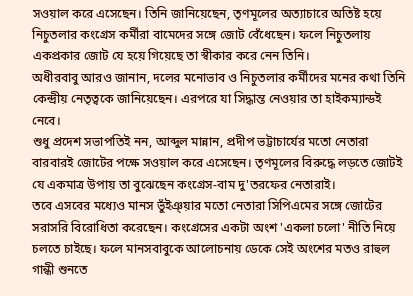সওয়াল করে এসেছেন। তিনি জানিয়েছেন, তৃণমূলের অত্যাচারে অতিষ্ট হয়ে নিচুতলার কংগ্রেস কর্মীরা বামেদের সঙ্গে জোট বেঁধেছেন। ফলে নিচুতলায় একপ্রকার জোট যে হয়ে গিয়েছে তা স্বীকার করে নেন তিনি।
অধীরবাবু আরও জানান, দলের মনোভাব ও নিচুতলার কর্মীদের মনের কথা তিনি কেন্দ্রীয় নেতৃত্বকে জানিয়েছেন। এরপরে যা সিদ্ধান্ত নেওয়ার তা হাইকম্যান্ডই নেবে।
শুধু প্রদেশ সভাপতিই নন, আব্দুল মান্নান, প্রদীপ ভট্টাচার্যের মতো নেতারা বারবারই জোটের পক্ষে সওয়াল করে এসেছেন। তৃণমূলের বিরুদ্ধে লড়তে জোটই যে একমাত্র উপায় তা বুঝেছেন কংগ্রেস-বাম দু'তরফের নেতারাই।
তবে এসবের মধ্যেও মানস ভুঁইঞ্য়ার মতো নেতারা সিপিএমের সঙ্গে জোটের সরাসরি বিরোধিতা করেছেন। কংগ্রেসের একটা অংশ 'একলা চলো' নীতি নিয়ে চলতে চাইছে। ফলে মানসবাবুকে আলোচনায় ডেকে সেই অংশের মতও রাহুল গান্ধী শুনতে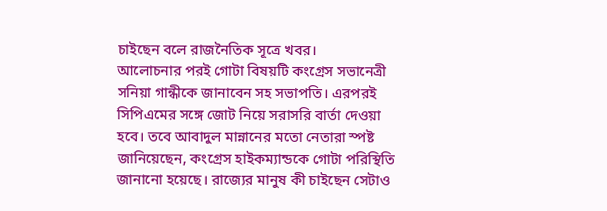চাইছেন বলে রাজনৈতিক সূত্রে খবর।
আলোচনার পরই গোটা বিষয়টি কংগ্রেস সভানেত্রী সনিয়া গান্ধীকে জানাবেন সহ সভাপতি। এরপরই সিপিএমের সঙ্গে জোট নিয়ে সরাসরি বার্তা দেওয়া হবে। তবে আবাদুল মান্নানের মতো নেতারা স্পষ্ট জানিয়েছেন, কংগ্রেস হাইকম্যান্ডকে গোটা পরিস্থিতি জানানো হয়েছে। রাজ্যের মানুষ কী চাইছেন সেটাও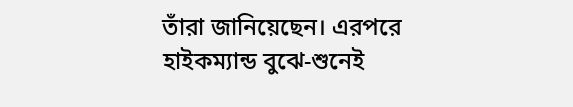তাঁরা জানিয়েছেন। এরপরে হাইকম্যান্ড বুঝে-শুনেই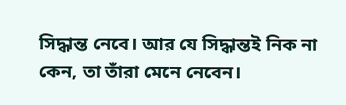সিদ্ধান্ত নেবে। আর যে সিদ্ধান্তই নিক না কেন, তা তাঁরা মেনে নেবেন।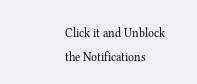Click it and Unblock the Notifications